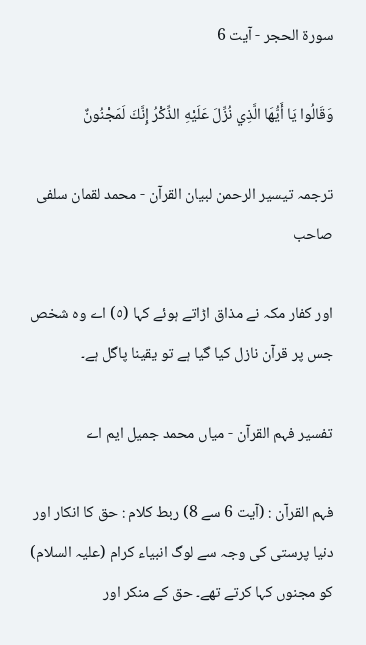سورة الحجر - آیت 6

وَقَالُوا يَا أَيُّهَا الَّذِي نُزِّلَ عَلَيْهِ الذِّكْرُ إِنَّكَ لَمَجْنُونٌ

ترجمہ تیسیر الرحمن لبیان القرآن - محمد لقمان سلفی صاحب

اور کفار مکہ نے مذاق اڑاتے ہوئے کہا (٥) اے وہ شخص جس پر قرآن نازل کیا گیا ہے تو یقینا پاگل ہے۔

تفسیر فہم القرآن - میاں محمد جمیل ایم اے

فہم القرآن : (آیت 6 سے 8) ربط کلام : حق کا انکار اور دنیا پرستی کی وجہ سے لوگ انبیاء کرام (علیہ السلام) کو مجنوں کہا کرتے تھے۔ حق کے منکر اور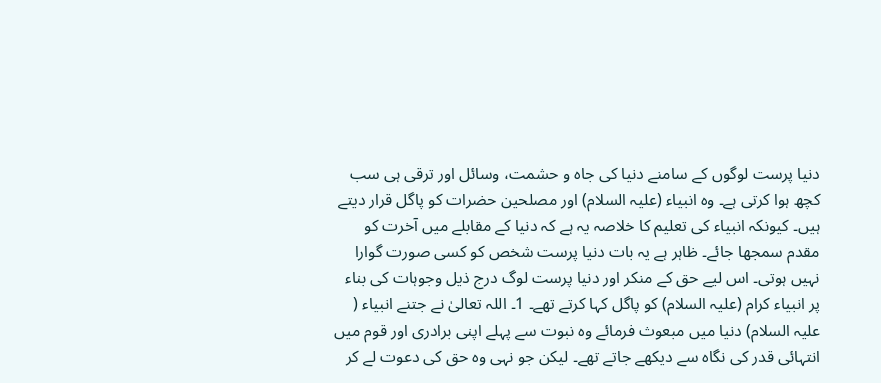دنیا پرست لوگوں کے سامنے دنیا کی جاہ و حشمت، وسائل اور ترقی ہی سب کچھ ہوا کرتی ہے۔ وہ انبیاء (علیہ السلام) اور مصلحین حضرات کو پاگل قرار دیتے ہیں۔ کیونکہ انبیاء کی تعلیم کا خلاصہ یہ ہے کہ دنیا کے مقابلے میں آخرت کو مقدم سمجھا جائے۔ ظاہر ہے یہ بات دنیا پرست شخص کو کسی صورت گوارا نہیں ہوتی۔ اس لیے حق کے منکر اور دنیا پرست لوگ درج ذیل وجوہات کی بناء پر انبیاء کرام (علیہ السلام) کو پاگل کہا کرتے تھے۔ 1۔ اللہ تعالیٰ نے جتنے انبیاء ( علیہ السلام) دنیا میں مبعوث فرمائے وہ نبوت سے پہلے اپنی برادری اور قوم میں انتہائی قدر کی نگاہ سے دیکھے جاتے تھے۔ لیکن جو نہی وہ حق کی دعوت لے کر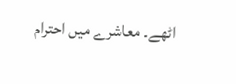اٹھے۔ معاشرے میں احترام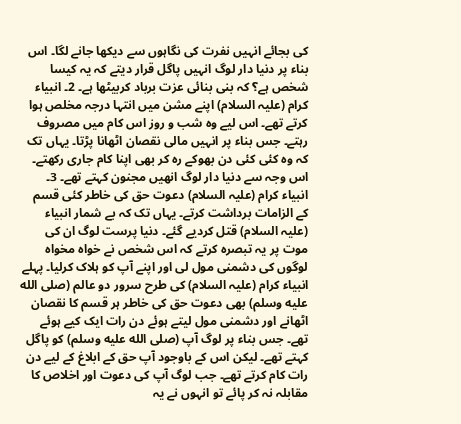کی بجائے انہیں نفرت کی نگاہوں سے دیکھا جانے لگا۔ اس بناء پر دنیا دار لوگ انہیں پاگل قرار دیتے کہ یہ کیسا شخص ہے؟ کہ بنی بنائی عزت برباد کربیٹھا ہے۔ 2۔ انبیاء کرام (علیہ السلام) اپنے مشن میں انتہا درجہ مخلص ہوا کرتے تھے۔ اس لیے وہ شب و روز اس کام میں مصروف رہتے۔ جس بناء پر انہیں مالی نقصان اٹھانا پڑتا۔ یہاں تک کہ وہ کئی کئی دن بھوکے رہ کر بھی اپنا کام جاری رکھتے۔ اس وجہ سے دنیا دار لوگ انھیں مجنون کہتے تھے۔ 3۔ انبیاء کرام (علیہ السلام) دعوت حق کی خاطر کئی قسم کے الزامات برداشت کرتے۔ یہاں تک کہ بے شمار انبیاء (علیہ السلام) قتل کردیے گئے۔ دنیا پرست لوگ ان کی موت پر یہ تبصرہ کرتے کہ اس شخص نے خواہ مخواہ لوگوں کی دشمنی مول لی اور اپنے آپ کو ہلاک کرلیا۔ پہلے انبیاء کرام (علیہ السلام) کی طرح سرور دو عالم (صلى الله عليه وسلم) بھی دعوت حق کی خاطر ہر قسم کا نقصان اٹھانے اور دشمنی مول لیتے ہوئے دن رات ایک کیے ہوئے تھے۔ جس بناء پر لوگ آپ (صلى الله عليه وسلم) کو پاگل کہتے تھے۔ لیکن اس کے باوجود آپ حق کے ابلاغ کے لیے دن رات کام کرتے تھے۔ جب لوگ آپ کی دعوت اور اخلاص کا مقابلہ نہ کر پائے تو انہوں نے یہ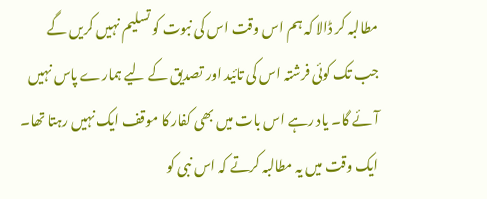مطالبہ کر ڈالا کہ ہم اس وقت اس کی نبوت کو تسلیم نہیں کریں گے جب تک کوئی فرشتہ اس کی تائید اور تصدیق کے لیے ہمارے پاس نہیں آئے گا۔ یاد رہے اس بات میں بھی کفار کا موقف ایک نہیں رہتا تھا۔ ایک وقت میں یہ مطالبہ کرتے کہ اس نبی کو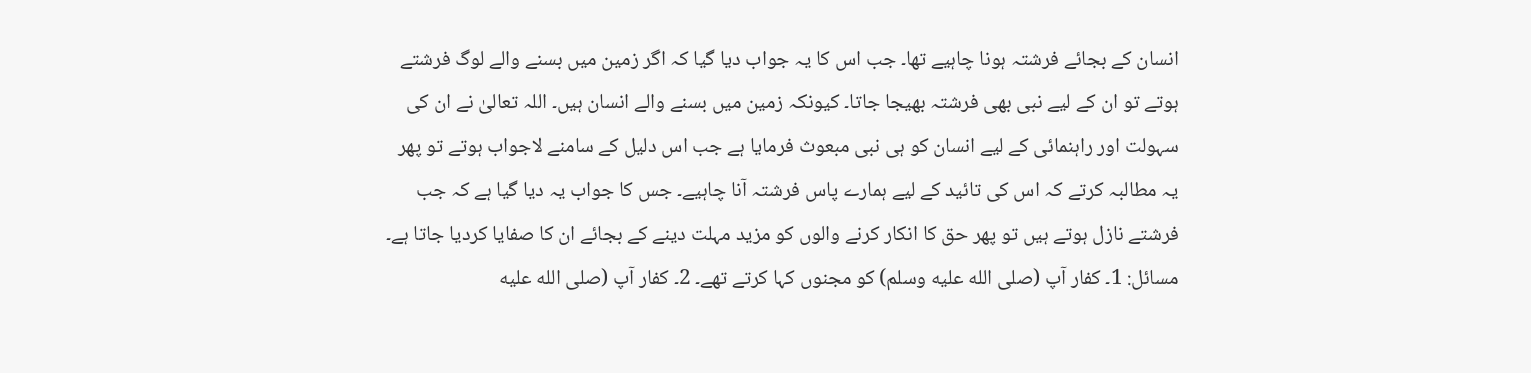انسان کے بجائے فرشتہ ہونا چاہیے تھا۔ جب اس کا یہ جواب دیا گیا کہ اگر زمین میں بسنے والے لوگ فرشتے ہوتے تو ان کے لیے نبی بھی فرشتہ بھیجا جاتا۔ کیونکہ زمین میں بسنے والے انسان ہیں۔ اللہ تعالیٰ نے ان کی سہولت اور راہنمائی کے لیے انسان کو ہی نبی مبعوث فرمایا ہے جب اس دلیل کے سامنے لاجواب ہوتے تو پھر یہ مطالبہ کرتے کہ اس کی تائید کے لیے ہمارے پاس فرشتہ آنا چاہیے۔ جس کا جواب یہ دیا گیا ہے کہ جب فرشتے نازل ہوتے ہیں تو پھر حق کا انکار کرنے والوں کو مزید مہلت دینے کے بجائے ان کا صفایا کردیا جاتا ہے۔ مسائل: 1۔ کفار آپ (صلى الله عليه وسلم) کو مجنوں کہا کرتے تھے۔ 2۔ کفار آپ (صلى الله عليه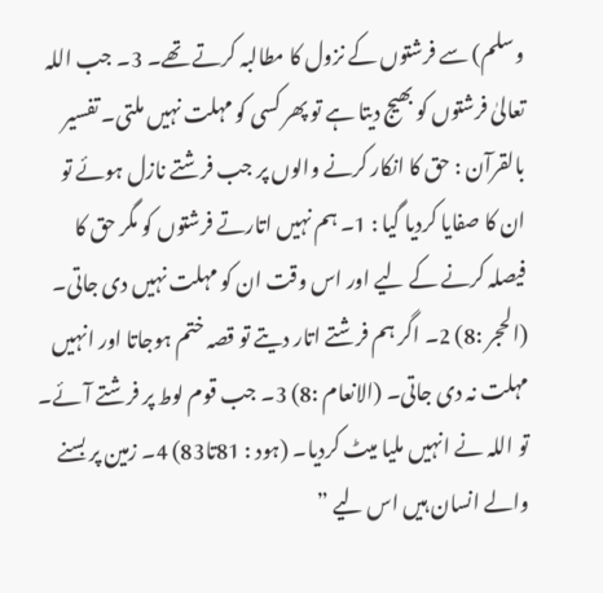وسلم) سے فرشتوں کے نزول کا مطالبہ کرتے تھے۔ 3۔ جب اللہ تعالیٰ فرشتوں کو بھیج دیتا ہے تو پھر کسی کو مہلت نہیں ملتی۔ تفسیر بالقرآن : حق کا انکار کرنے والوں پر جب فرشتے نازل ہوئے تو ان کا صفایا کردیا گیا : 1۔ ہم نہیں اتارتے فرشتوں کو مگر حق کا فیصلہ کرنے کے لیے اور اس وقت ان کو مہلت نہیں دی جاتی۔ (الحجر :8) 2۔ اگر ہم فرشتے اتار دیتے تو قصہ ختم ہوجاتا اور انہیں مہلت نہ دی جاتی۔ (الانعام :8) 3۔ جب قوم لوط پر فرشتے آئے۔ تو اللہ نے انہیں ملیا میٹ کردیا۔ (ہود : 81تا83) 4۔ زمین پر بسنے والے انسان ہیں اس لیے ”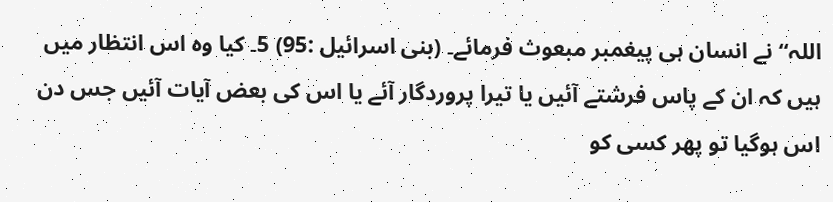اللہ“ نے انسان ہی پیغمبر مبعوث فرمائے۔ (بنی اسرائیل :95) 5۔ کیا وہ اس انتظار میں ہیں کہ ان کے پاس فرشتے آئیں یا تیرا پروردگار آئے یا اس کی بعض آیات آئیں جس دن اس ہوگیا تو پھر کسی کو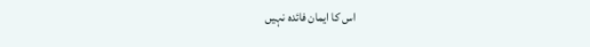اس کا ایمان فائدہ نہیں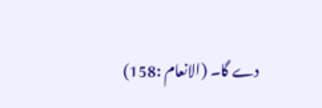دے گا۔ (الانعام :158)